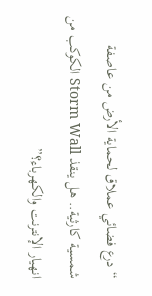“درع فضائي عملاق لحماية الأرض من عاصفة شمسية كارثية.. هل ينقذ Storm Wall الكوكب من انهيار الإنترنت والكهرباء؟”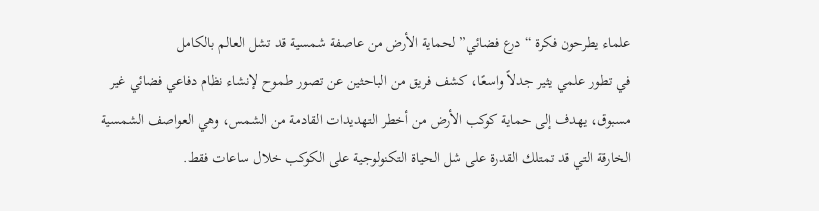علماء يطرحون فكرة “درع فضائي” لحماية الأرض من عاصفة شمسية قد تشل العالم بالكامل
في تطور علمي يثير جدلاً واسعًا، كشف فريق من الباحثين عن تصور طموح لإنشاء نظام دفاعي فضائي غير مسبوق، يهدف إلى حماية كوكب الأرض من أخطر التهديدات القادمة من الشمس، وهي العواصف الشمسية الخارقة التي قد تمتلك القدرة على شل الحياة التكنولوجية على الكوكب خلال ساعات فقط.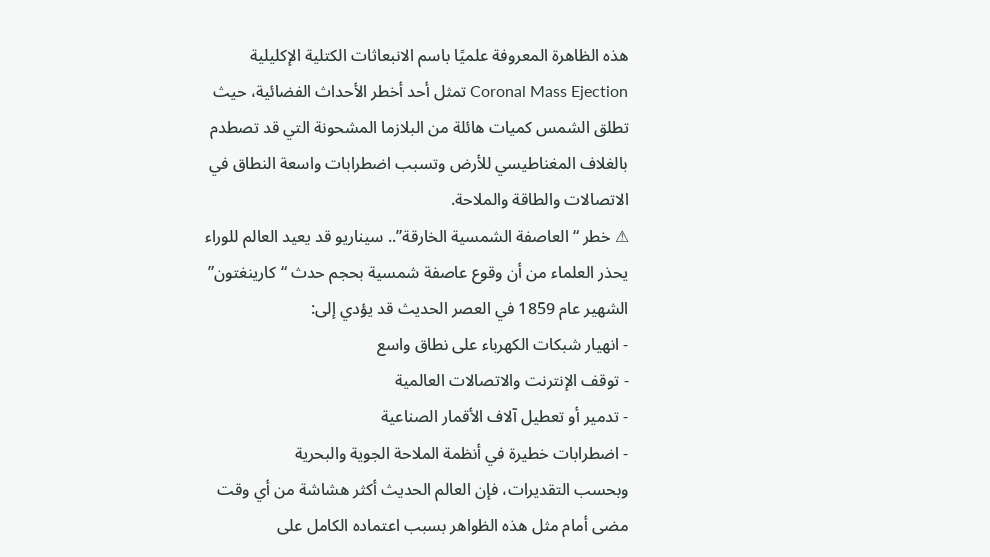هذه الظاهرة المعروفة علميًا باسم الانبعاثات الكتلية الإكليلية Coronal Mass Ejection تمثل أحد أخطر الأحداث الفضائية، حيث تطلق الشمس كميات هائلة من البلازما المشحونة التي قد تصطدم بالغلاف المغناطيسي للأرض وتسبب اضطرابات واسعة النطاق في الاتصالات والطاقة والملاحة.
⚠ خطر “العاصفة الشمسية الخارقة”.. سيناريو قد يعيد العالم للوراء
يحذر العلماء من أن وقوع عاصفة شمسية بحجم حدث “كارينغتون” الشهير عام 1859 في العصر الحديث قد يؤدي إلى:
- انهيار شبكات الكهرباء على نطاق واسع
- توقف الإنترنت والاتصالات العالمية
- تدمير أو تعطيل آلاف الأقمار الصناعية
- اضطرابات خطيرة في أنظمة الملاحة الجوية والبحرية
وبحسب التقديرات، فإن العالم الحديث أكثر هشاشة من أي وقت مضى أمام مثل هذه الظواهر بسبب اعتماده الكامل على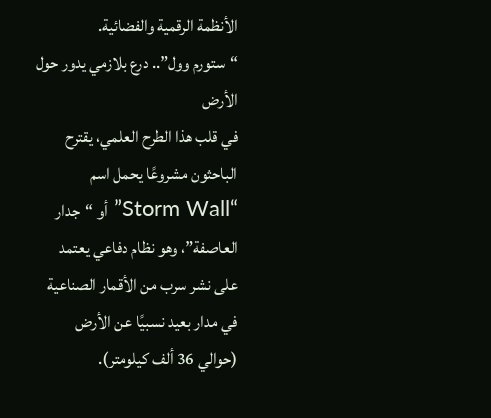الأنظمة الرقمية والفضائية.
“ستورم وول”.. درع بلازمي يدور حول الأرض
في قلب هذا الطرح العلمي، يقترح الباحثون مشروعًا يحمل اسم “Storm Wall” أو “جدار العاصفة”، وهو نظام دفاعي يعتمد على نشر سرب من الأقمار الصناعية في مدار بعيد نسبيًا عن الأرض (حوالي 36 ألف كيلومتر).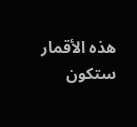هذه الأقمار ستكون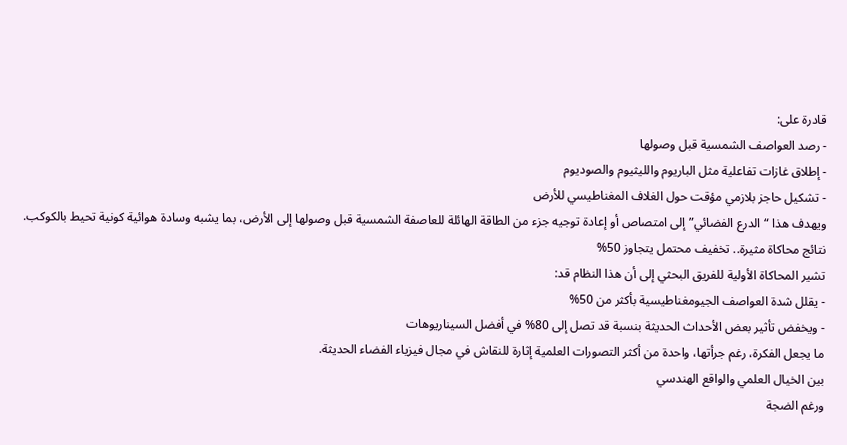قادرة على:
- رصد العواصف الشمسية قبل وصولها
- إطلاق غازات تفاعلية مثل الباريوم والليثيوم والصوديوم
- تشكيل حاجز بلازمي مؤقت حول الغلاف المغناطيسي للأرض
ويهدف هذا “الدرع الفضائي” إلى امتصاص أو إعادة توجيه جزء من الطاقة الهائلة للعاصفة الشمسية قبل وصولها إلى الأرض، بما يشبه وسادة هوائية كونية تحيط بالكوكب.
نتائج محاكاة مثيرة.. تخفيف محتمل يتجاوز 50%
تشير المحاكاة الأولية للفريق البحثي إلى أن هذا النظام قد:
- يقلل شدة العواصف الجيومغناطيسية بأكثر من 50%
- ويخفض تأثير بعض الأحداث الحديثة بنسبة قد تصل إلى 80% في أفضل السيناريوهات
ما يجعل الفكرة، رغم جرأتها، واحدة من أكثر التصورات العلمية إثارة للنقاش في مجال فيزياء الفضاء الحديثة.
بين الخيال العلمي والواقع الهندسي
ورغم الضجة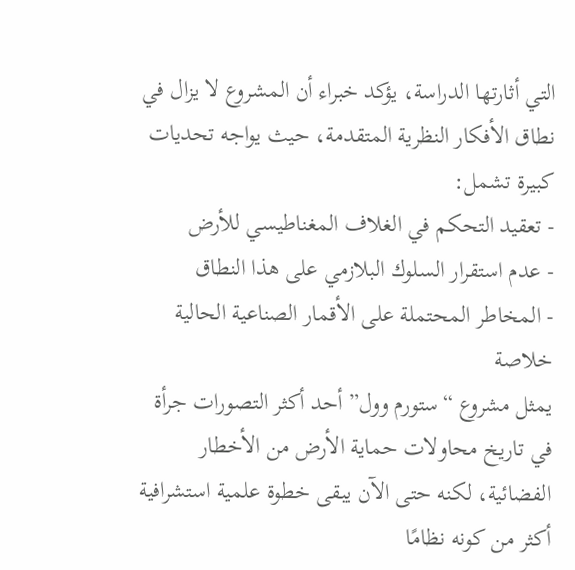التي أثارتها الدراسة، يؤكد خبراء أن المشروع لا يزال في نطاق الأفكار النظرية المتقدمة، حيث يواجه تحديات كبيرة تشمل:
- تعقيد التحكم في الغلاف المغناطيسي للأرض
- عدم استقرار السلوك البلازمي على هذا النطاق
- المخاطر المحتملة على الأقمار الصناعية الحالية
خلاصة
يمثل مشروع “ستورم وول” أحد أكثر التصورات جرأة في تاريخ محاولات حماية الأرض من الأخطار الفضائية، لكنه حتى الآن يبقى خطوة علمية استشرافية أكثر من كونه نظامًا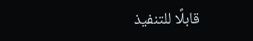قابلًا للتنفيذ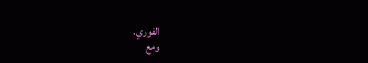الفوري.
ومع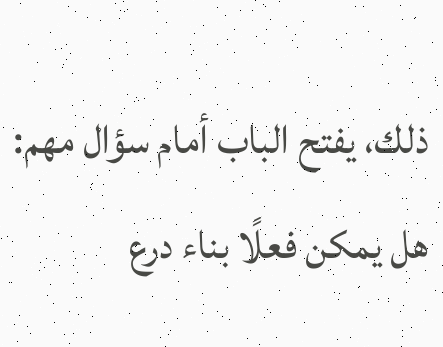ذلك، يفتح الباب أمام سؤال مهم:
هل يمكن فعلًا بناء درع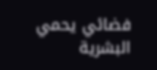فضائي يحمي البشرية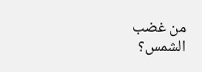من غضب الشمس؟